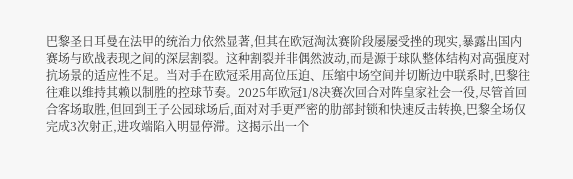巴黎圣日耳曼在法甲的统治力依然显著,但其在欧冠淘汰赛阶段屡屡受挫的现实,暴露出国内赛场与欧战表现之间的深层割裂。这种割裂并非偶然波动,而是源于球队整体结构对高强度对抗场景的适应性不足。当对手在欧冠采用高位压迫、压缩中场空间并切断边中联系时,巴黎往往难以维持其赖以制胜的控球节奏。2025年欧冠1/8决赛次回合对阵皇家社会一役,尽管首回合客场取胜,但回到王子公园球场后,面对对手更严密的肋部封锁和快速反击转换,巴黎全场仅完成3次射正,进攻端陷入明显停滞。这揭示出一个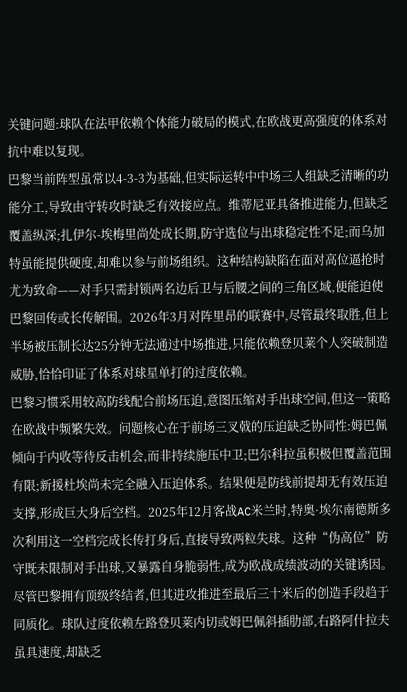关键问题:球队在法甲依赖个体能力破局的模式,在欧战更高强度的体系对抗中难以复现。
巴黎当前阵型虽常以4-3-3为基础,但实际运转中中场三人组缺乏清晰的功能分工,导致由守转攻时缺乏有效接应点。维蒂尼亚具备推进能力,但缺乏覆盖纵深;扎伊尔-埃梅里尚处成长期,防守选位与出球稳定性不足;而乌加特虽能提供硬度,却难以参与前场组织。这种结构缺陷在面对高位逼抢时尤为致命——对手只需封锁两名边后卫与后腰之间的三角区域,便能迫使巴黎回传或长传解围。2026年3月对阵里昂的联赛中,尽管最终取胜,但上半场被压制长达25分钟无法通过中场推进,只能依赖登贝莱个人突破制造威胁,恰恰印证了体系对球星单打的过度依赖。
巴黎习惯采用较高防线配合前场压迫,意图压缩对手出球空间,但这一策略在欧战中频繁失效。问题核心在于前场三叉戟的压迫缺乏协同性:姆巴佩倾向于内收等待反击机会,而非持续施压中卫;巴尔科拉虽积极但覆盖范围有限;新援杜埃尚未完全融入压迫体系。结果便是防线前提却无有效压迫支撑,形成巨大身后空档。2025年12月客战AC米兰时,特奥·埃尔南德斯多次利用这一空档完成长传打身后,直接导致两粒失球。这种“伪高位”防守既未限制对手出球,又暴露自身脆弱性,成为欧战成绩波动的关键诱因。
尽管巴黎拥有顶级终结者,但其进攻推进至最后三十米后的创造手段趋于同质化。球队过度依赖左路登贝莱内切或姆巴佩斜插肋部,右路阿什拉夫虽具速度,却缺乏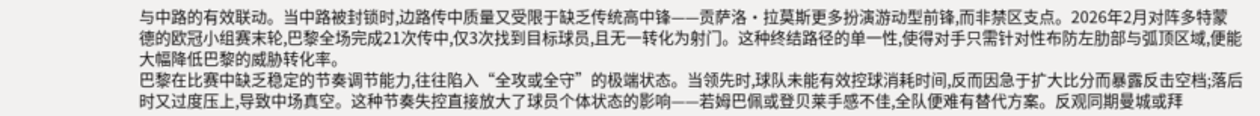与中路的有效联动。当中路被封锁时,边路传中质量又受限于缺乏传统高中锋——贡萨洛·拉莫斯更多扮演游动型前锋,而非禁区支点。2026年2月对阵多特蒙德的欧冠小组赛末轮,巴黎全场完成21次传中,仅3次找到目标球员,且无一转化为射门。这种终结路径的单一性,使得对手只需针对性布防左肋部与弧顶区域,便能大幅降低巴黎的威胁转化率。
巴黎在比赛中缺乏稳定的节奏调节能力,往往陷入“全攻或全守”的极端状态。当领先时,球队未能有效控球消耗时间,反而因急于扩大比分而暴露反击空档;落后时又过度压上,导致中场真空。这种节奏失控直接放大了球员个体状态的影响——若姆巴佩或登贝莱手感不佳,全队便难有替代方案。反观同期曼城或拜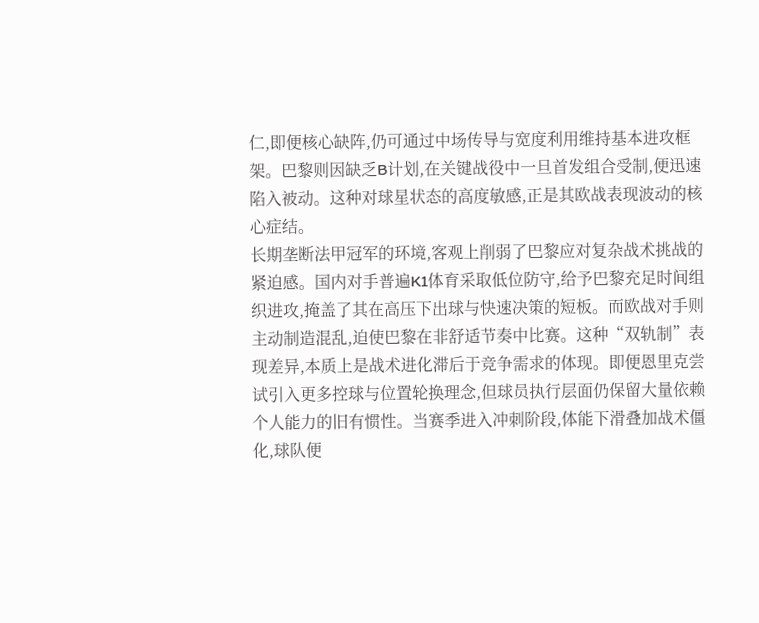仁,即便核心缺阵,仍可通过中场传导与宽度利用维持基本进攻框架。巴黎则因缺乏B计划,在关键战役中一旦首发组合受制,便迅速陷入被动。这种对球星状态的高度敏感,正是其欧战表现波动的核心症结。
长期垄断法甲冠军的环境,客观上削弱了巴黎应对复杂战术挑战的紧迫感。国内对手普遍K1体育采取低位防守,给予巴黎充足时间组织进攻,掩盖了其在高压下出球与快速决策的短板。而欧战对手则主动制造混乱,迫使巴黎在非舒适节奏中比赛。这种“双轨制”表现差异,本质上是战术进化滞后于竞争需求的体现。即便恩里克尝试引入更多控球与位置轮换理念,但球员执行层面仍保留大量依赖个人能力的旧有惯性。当赛季进入冲刺阶段,体能下滑叠加战术僵化,球队便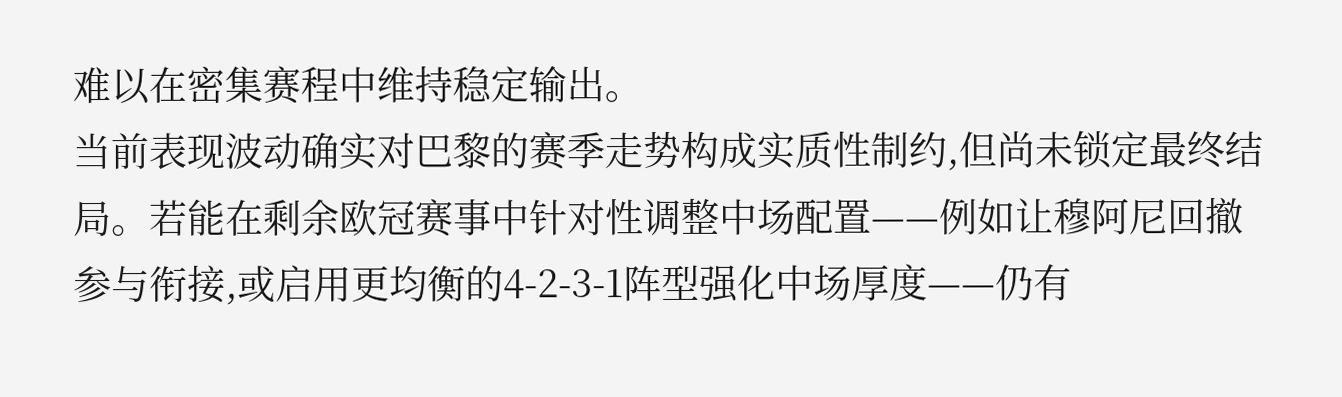难以在密集赛程中维持稳定输出。
当前表现波动确实对巴黎的赛季走势构成实质性制约,但尚未锁定最终结局。若能在剩余欧冠赛事中针对性调整中场配置——例如让穆阿尼回撤参与衔接,或启用更均衡的4-2-3-1阵型强化中场厚度——仍有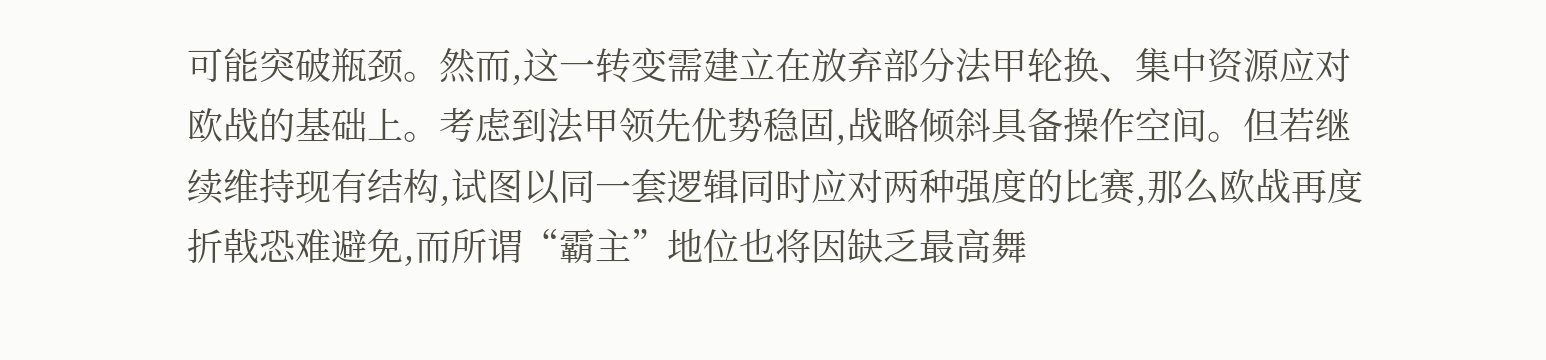可能突破瓶颈。然而,这一转变需建立在放弃部分法甲轮换、集中资源应对欧战的基础上。考虑到法甲领先优势稳固,战略倾斜具备操作空间。但若继续维持现有结构,试图以同一套逻辑同时应对两种强度的比赛,那么欧战再度折戟恐难避免,而所谓“霸主”地位也将因缺乏最高舞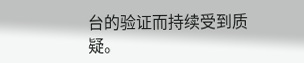台的验证而持续受到质疑。